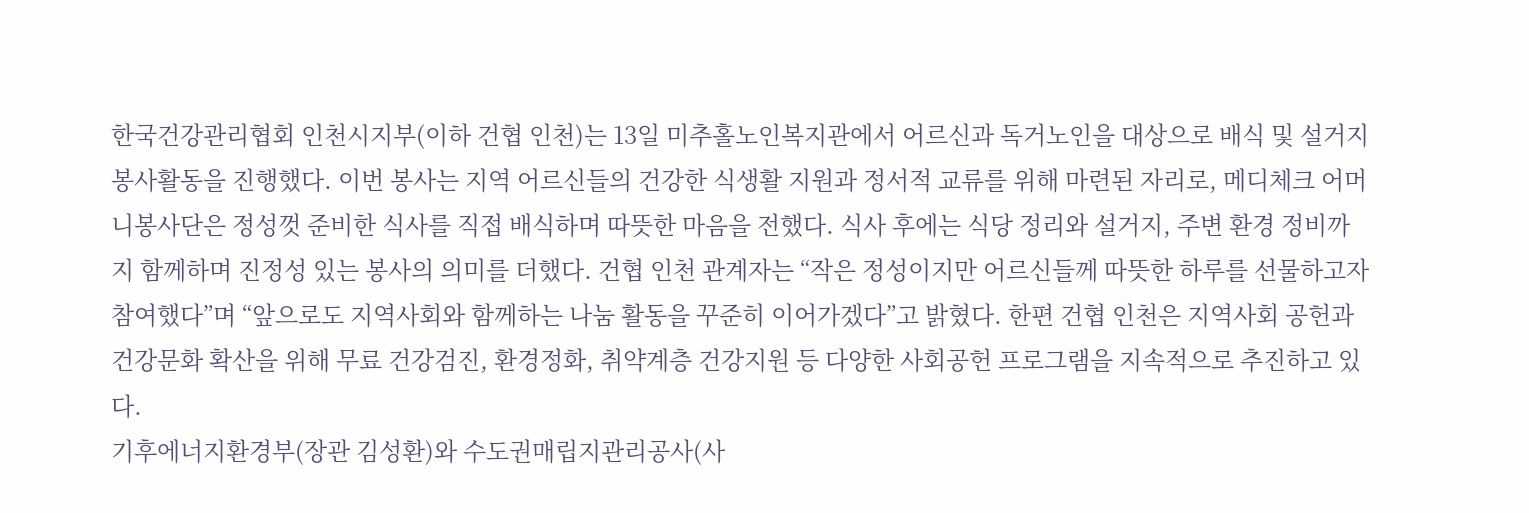한국건강관리협회 인천시지부(이하 건협 인천)는 13일 미추홀노인복지관에서 어르신과 독거노인을 대상으로 배식 및 설거지 봉사활동을 진행했다. 이번 봉사는 지역 어르신들의 건강한 식생활 지원과 정서적 교류를 위해 마련된 자리로, 메디체크 어머니봉사단은 정성껏 준비한 식사를 직접 배식하며 따뜻한 마음을 전했다. 식사 후에는 식당 정리와 설거지, 주변 환경 정비까지 함께하며 진정성 있는 봉사의 의미를 더했다. 건협 인천 관계자는 “작은 정성이지만 어르신들께 따뜻한 하루를 선물하고자 참여했다”며 “앞으로도 지역사회와 함께하는 나눔 활동을 꾸준히 이어가겠다”고 밝혔다. 한편 건협 인천은 지역사회 공헌과 건강문화 확산을 위해 무료 건강검진, 환경정화, 취약계층 건강지원 등 다양한 사회공헌 프로그램을 지속적으로 추진하고 있다.
기후에너지환경부(장관 김성환)와 수도권매립지관리공사(사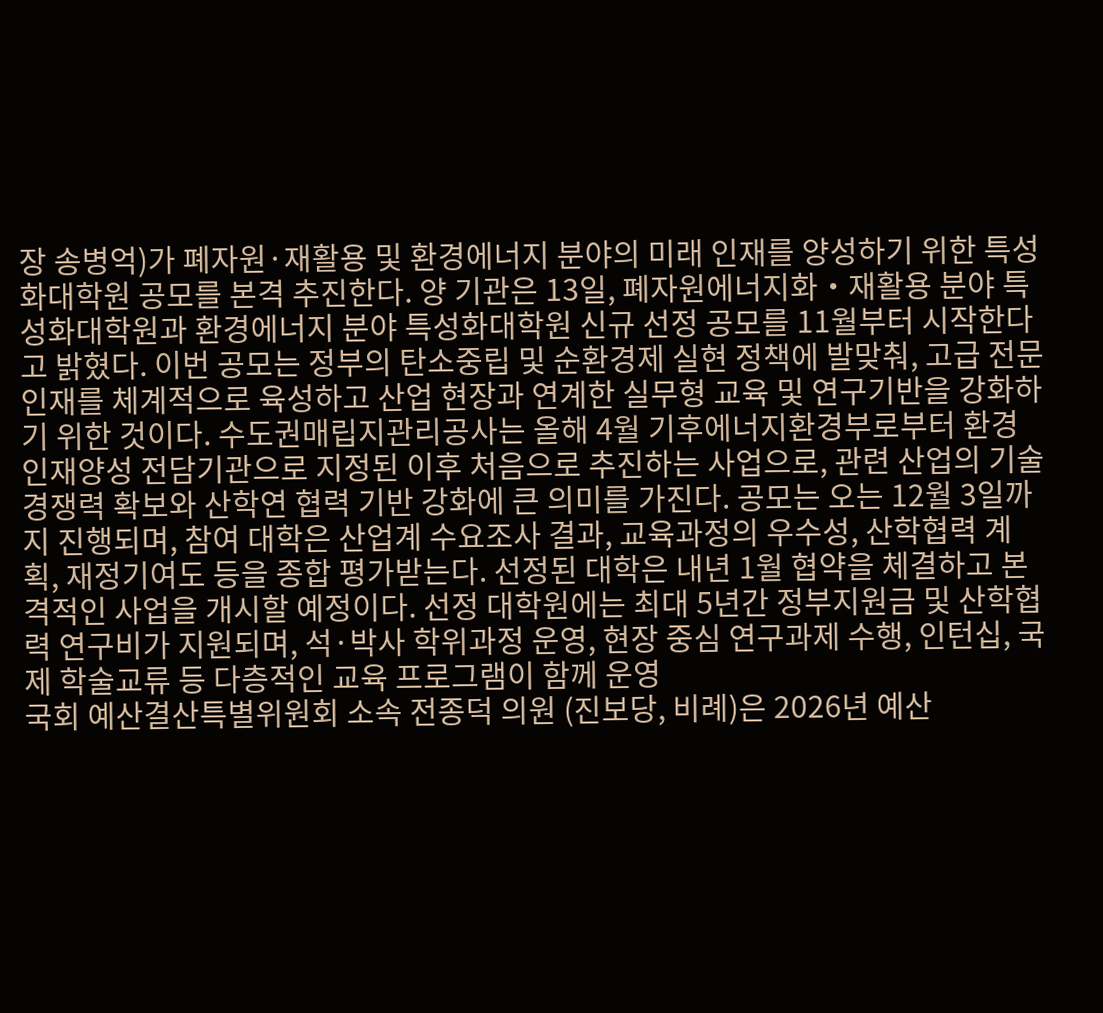장 송병억)가 폐자원·재활용 및 환경에너지 분야의 미래 인재를 양성하기 위한 특성화대학원 공모를 본격 추진한다. 양 기관은 13일, 폐자원에너지화‧재활용 분야 특성화대학원과 환경에너지 분야 특성화대학원 신규 선정 공모를 11월부터 시작한다고 밝혔다. 이번 공모는 정부의 탄소중립 및 순환경제 실현 정책에 발맞춰, 고급 전문인재를 체계적으로 육성하고 산업 현장과 연계한 실무형 교육 및 연구기반을 강화하기 위한 것이다. 수도권매립지관리공사는 올해 4월 기후에너지환경부로부터 환경 인재양성 전담기관으로 지정된 이후 처음으로 추진하는 사업으로, 관련 산업의 기술경쟁력 확보와 산학연 협력 기반 강화에 큰 의미를 가진다. 공모는 오는 12월 3일까지 진행되며, 참여 대학은 산업계 수요조사 결과, 교육과정의 우수성, 산학협력 계획, 재정기여도 등을 종합 평가받는다. 선정된 대학은 내년 1월 협약을 체결하고 본격적인 사업을 개시할 예정이다. 선정 대학원에는 최대 5년간 정부지원금 및 산학협력 연구비가 지원되며, 석·박사 학위과정 운영, 현장 중심 연구과제 수행, 인턴십, 국제 학술교류 등 다층적인 교육 프로그램이 함께 운영
국회 예산결산특별위원회 소속 전종덕 의원 (진보당, 비례)은 2026년 예산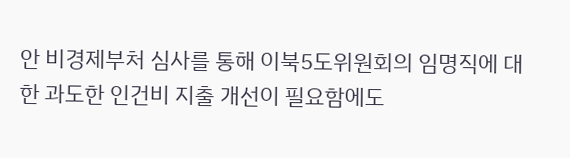안 비경제부처 심사를 통해 이북5도위원회의 임명직에 대한 과도한 인건비 지출 개선이 필요함에도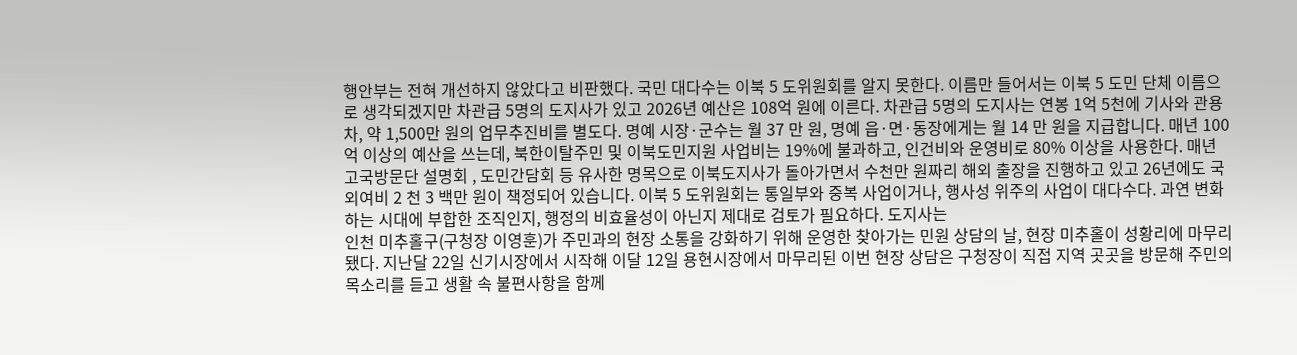행안부는 전혀 개선하지 않았다고 비판했다. 국민 대다수는 이북 5 도위원회를 알지 못한다. 이름만 들어서는 이북 5 도민 단체 이름으로 생각되겠지만 차관급 5명의 도지사가 있고 2026년 예산은 108억 원에 이른다. 차관급 5명의 도지사는 연봉 1억 5천에 기사와 관용차, 약 1,500만 원의 업무추진비를 별도다. 명예 시장·군수는 월 37 만 원, 명예 읍·면·동장에게는 월 14 만 원을 지급합니다. 매년 100억 이상의 예산을 쓰는데, 북한이탈주민 및 이북도민지원 사업비는 19%에 불과하고, 인건비와 운영비로 80% 이상을 사용한다. 매년 고국방문단 설명회 , 도민간담회 등 유사한 명목으로 이북도지사가 돌아가면서 수천만 원짜리 해외 출장을 진행하고 있고 26년에도 국외여비 2 천 3 백만 원이 책정되어 있습니다. 이북 5 도위원회는 통일부와 중복 사업이거나, 행사성 위주의 사업이 대다수다. 과연 변화하는 시대에 부합한 조직인지, 행정의 비효율성이 아닌지 제대로 검토가 필요하다. 도지사는
인천 미추홀구(구청장 이영훈)가 주민과의 현장 소통을 강화하기 위해 운영한 찾아가는 민원 상담의 날, 현장 미추홀이 성황리에 마무리됐다. 지난달 22일 신기시장에서 시작해 이달 12일 용현시장에서 마무리된 이번 현장 상담은 구청장이 직접 지역 곳곳을 방문해 주민의 목소리를 듣고 생활 속 불편사항을 함께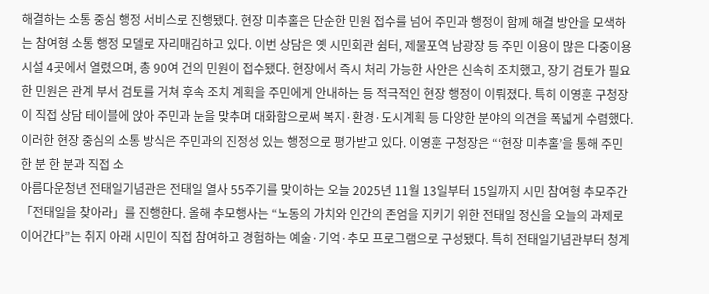해결하는 소통 중심 행정 서비스로 진행됐다. 현장 미추홀은 단순한 민원 접수를 넘어 주민과 행정이 함께 해결 방안을 모색하는 참여형 소통 행정 모델로 자리매김하고 있다. 이번 상담은 옛 시민회관 쉼터, 제물포역 남광장 등 주민 이용이 많은 다중이용시설 4곳에서 열렸으며, 총 90여 건의 민원이 접수됐다. 현장에서 즉시 처리 가능한 사안은 신속히 조치했고, 장기 검토가 필요한 민원은 관계 부서 검토를 거쳐 후속 조치 계획을 주민에게 안내하는 등 적극적인 현장 행정이 이뤄졌다. 특히 이영훈 구청장이 직접 상담 테이블에 앉아 주민과 눈을 맞추며 대화함으로써 복지·환경·도시계획 등 다양한 분야의 의견을 폭넓게 수렴했다. 이러한 현장 중심의 소통 방식은 주민과의 진정성 있는 행정으로 평가받고 있다. 이영훈 구청장은 “‘현장 미추홀’을 통해 주민 한 분 한 분과 직접 소
아름다운청년 전태일기념관은 전태일 열사 55주기를 맞이하는 오늘 2025년 11월 13일부터 15일까지 시민 참여형 추모주간 「전태일을 찾아라」를 진행한다. 올해 추모행사는 “노동의 가치와 인간의 존엄을 지키기 위한 전태일 정신을 오늘의 과제로 이어간다”는 취지 아래 시민이 직접 참여하고 경험하는 예술·기억·추모 프로그램으로 구성됐다. 특히 전태일기념관부터 청계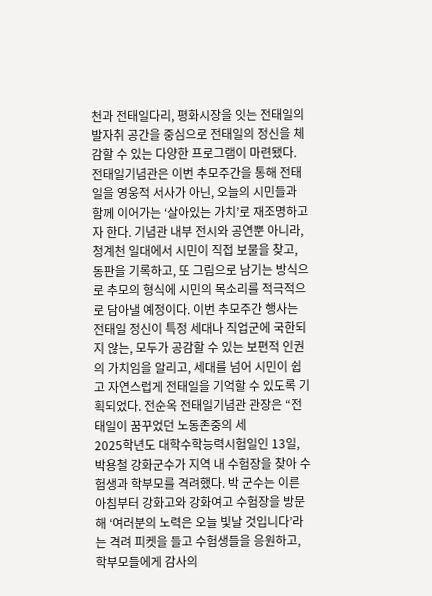천과 전태일다리, 평화시장을 잇는 전태일의 발자취 공간을 중심으로 전태일의 정신을 체감할 수 있는 다양한 프로그램이 마련됐다. 전태일기념관은 이번 추모주간을 통해 전태일을 영웅적 서사가 아닌, 오늘의 시민들과 함께 이어가는 ‘살아있는 가치’로 재조명하고자 한다. 기념관 내부 전시와 공연뿐 아니라, 청계천 일대에서 시민이 직접 보물을 찾고, 동판을 기록하고, 또 그림으로 남기는 방식으로 추모의 형식에 시민의 목소리를 적극적으로 담아낼 예정이다. 이번 추모주간 행사는 전태일 정신이 특정 세대나 직업군에 국한되지 않는, 모두가 공감할 수 있는 보편적 인권의 가치임을 알리고, 세대를 넘어 시민이 쉽고 자연스럽게 전태일을 기억할 수 있도록 기획되었다. 전순옥 전태일기념관 관장은 “전태일이 꿈꾸었던 노동존중의 세
2025학년도 대학수학능력시험일인 13일, 박용철 강화군수가 지역 내 수험장을 찾아 수험생과 학부모를 격려했다. 박 군수는 이른 아침부터 강화고와 강화여고 수험장을 방문해 ‘여러분의 노력은 오늘 빛날 것입니다’라는 격려 피켓을 들고 수험생들을 응원하고, 학부모들에게 감사의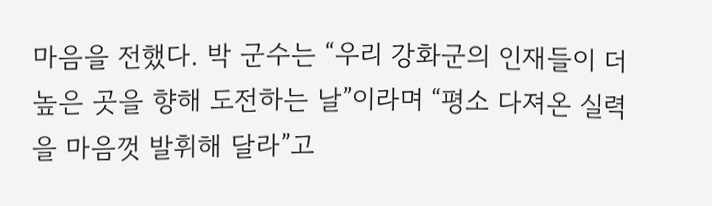마음을 전했다. 박 군수는 “우리 강화군의 인재들이 더 높은 곳을 향해 도전하는 날”이라며 “평소 다져온 실력을 마음껏 발휘해 달라”고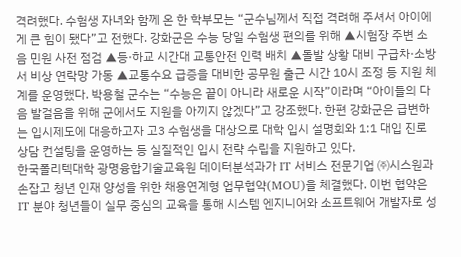격려했다. 수험생 자녀와 함께 온 한 학부모는 “군수님께서 직접 격려해 주셔서 아이에게 큰 힘이 됐다”고 전했다. 강화군은 수능 당일 수험생 편의를 위해 ▲시험장 주변 소음 민원 사전 점검 ▲등·하교 시간대 교통안전 인력 배치 ▲돌발 상황 대비 구급차·소방서 비상 연락망 가동 ▲교통수요 급증을 대비한 공무원 출근 시간 10시 조정 등 지원 체계를 운영했다. 박용철 군수는 “수능은 끝이 아니라 새로운 시작”이라며 “아이들의 다음 발걸음을 위해 군에서도 지원을 아끼지 않겠다”고 강조했다. 한편 강화군은 급변하는 입시제도에 대응하고자 고3 수험생을 대상으로 대학 입시 설명회와 1:1 대입 진로상담 컨설팅을 운영하는 등 실질적인 입시 전략 수립을 지원하고 있다.
한국폴리텍대학 광명융합기술교육원 데이터분석과가 IT 서비스 전문기업 ㈜시스원과 손잡고 청년 인재 양성을 위한 채용연계형 업무협약(MOU)을 체결했다. 이번 협약은 IT 분야 청년들이 실무 중심의 교육을 통해 시스템 엔지니어와 소프트웨어 개발자로 성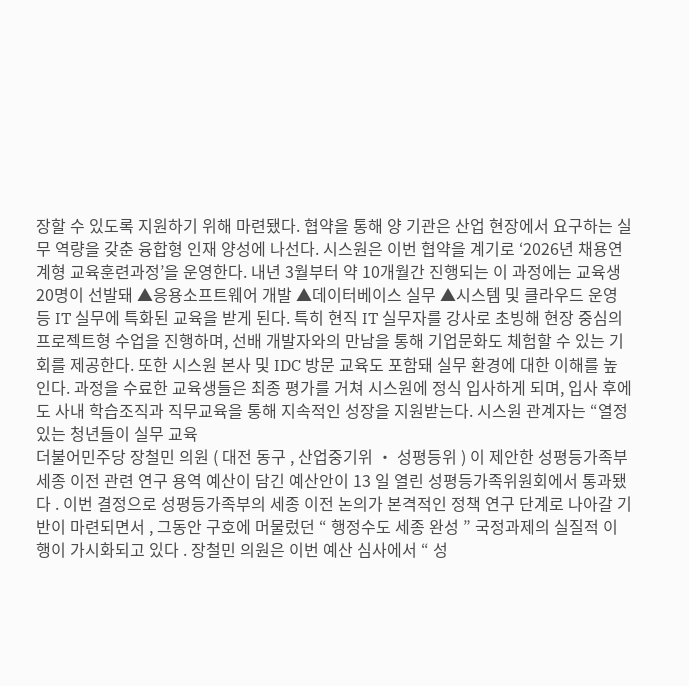장할 수 있도록 지원하기 위해 마련됐다. 협약을 통해 양 기관은 산업 현장에서 요구하는 실무 역량을 갖춘 융합형 인재 양성에 나선다. 시스원은 이번 협약을 계기로 ‘2026년 채용연계형 교육훈련과정’을 운영한다. 내년 3월부터 약 10개월간 진행되는 이 과정에는 교육생 20명이 선발돼 ▲응용소프트웨어 개발 ▲데이터베이스 실무 ▲시스템 및 클라우드 운영 등 IT 실무에 특화된 교육을 받게 된다. 특히 현직 IT 실무자를 강사로 초빙해 현장 중심의 프로젝트형 수업을 진행하며, 선배 개발자와의 만남을 통해 기업문화도 체험할 수 있는 기회를 제공한다. 또한 시스원 본사 및 IDC 방문 교육도 포함돼 실무 환경에 대한 이해를 높인다. 과정을 수료한 교육생들은 최종 평가를 거쳐 시스원에 정식 입사하게 되며, 입사 후에도 사내 학습조직과 직무교육을 통해 지속적인 성장을 지원받는다. 시스원 관계자는 “열정 있는 청년들이 실무 교육
더불어민주당 장철민 의원 ( 대전 동구 , 산업중기위 ‧ 성평등위 ) 이 제안한 성평등가족부 세종 이전 관련 연구 용역 예산이 담긴 예산안이 13 일 열린 성평등가족위원회에서 통과됐다 . 이번 결정으로 성평등가족부의 세종 이전 논의가 본격적인 정책 연구 단계로 나아갈 기반이 마련되면서 , 그동안 구호에 머물렀던 “ 행정수도 세종 완성 ” 국정과제의 실질적 이행이 가시화되고 있다 . 장철민 의원은 이번 예산 심사에서 “ 성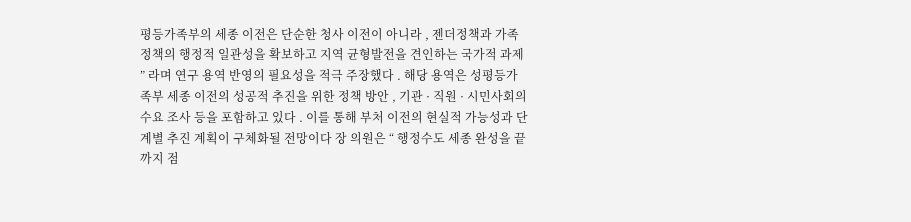평등가족부의 세종 이전은 단순한 청사 이전이 아니라 , 젠더정책과 가족정책의 행정적 일관성을 확보하고 지역 균형발전을 견인하는 국가적 과제 ” 라며 연구 용역 반영의 필요성을 적극 주장했다 . 해당 용역은 성평등가족부 세종 이전의 성공적 추진을 위한 정책 방안 , 기관 · 직원 · 시민사회의 수요 조사 등을 포함하고 있다 . 이를 통해 부처 이전의 현실적 가능성과 단계별 추진 계획이 구체화될 전망이다 장 의원은 “ 행정수도 세종 완성을 끝까지 점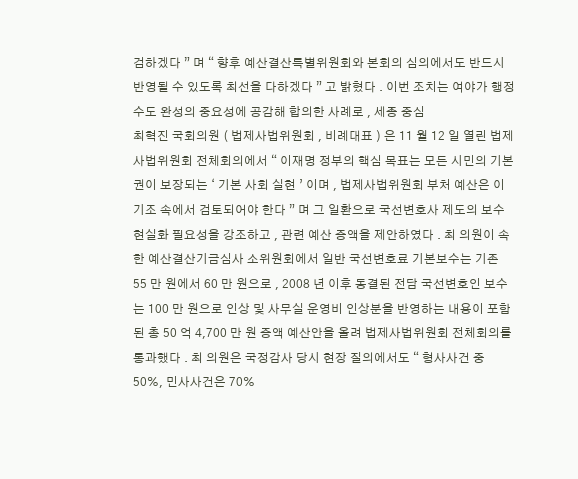검하겠다 ” 며 “ 향후 예산결산특별위원회와 본회의 심의에서도 반드시 반영될 수 있도록 최선을 다하겠다 ” 고 밝혔다 . 이번 조치는 여야가 행정수도 완성의 중요성에 공감해 합의한 사례로 , 세종 중심
최혁진 국회의원 ( 법제사법위원회 , 비례대표 ) 은 11 월 12 일 열린 법제사법위원회 전체회의에서 “ 이재명 정부의 핵심 목표는 모든 시민의 기본권이 보장되는 ‘ 기본 사회 실현 ’ 이며 , 법제사법위원회 부처 예산은 이 기조 속에서 검토되어야 한다 ” 며 그 일환으로 국선변호사 제도의 보수 현실화 필요성을 강조하고 , 관련 예산 증액을 제안하였다 . 최 의원이 속한 예산결산기금심사 소위원회에서 일반 국선변호료 기본보수는 기존 55 만 원에서 60 만 원으로 , 2008 년 이후 동결된 전담 국선변호인 보수는 100 만 원으로 인상 및 사무실 운영비 인상분을 반영하는 내용이 포함된 총 50 억 4,700 만 원 증액 예산안을 올려 법제사법위원회 전체회의를 통과했다 . 최 의원은 국정감사 당시 현장 질의에서도 “ 형사사건 중 50%, 민사사건은 70%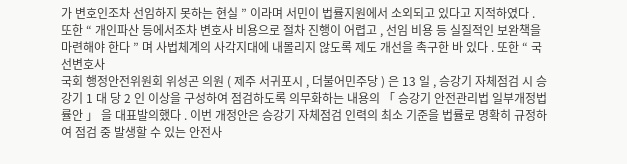가 변호인조차 선임하지 못하는 현실 ” 이라며 서민이 법률지원에서 소외되고 있다고 지적하였다 . 또한 “ 개인파산 등에서조차 변호사 비용으로 절차 진행이 어렵고 , 선임 비용 등 실질적인 보완책을 마련해야 한다 ” 며 사법체계의 사각지대에 내몰리지 않도록 제도 개선을 촉구한 바 있다 . 또한 “ 국선변호사
국회 행정안전위원회 위성곤 의원 ( 제주 서귀포시 , 더불어민주당 ) 은 13 일 , 승강기 자체점검 시 승강기 1 대 당 2 인 이상을 구성하여 점검하도록 의무화하는 내용의 「 승강기 안전관리법 일부개정법률안 」 을 대표발의했다 . 이번 개정안은 승강기 자체점검 인력의 최소 기준을 법률로 명확히 규정하여 점검 중 발생할 수 있는 안전사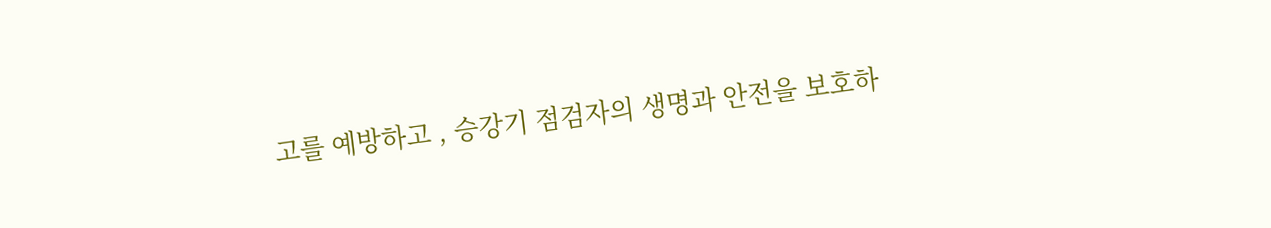고를 예방하고 , 승강기 점검자의 생명과 안전을 보호하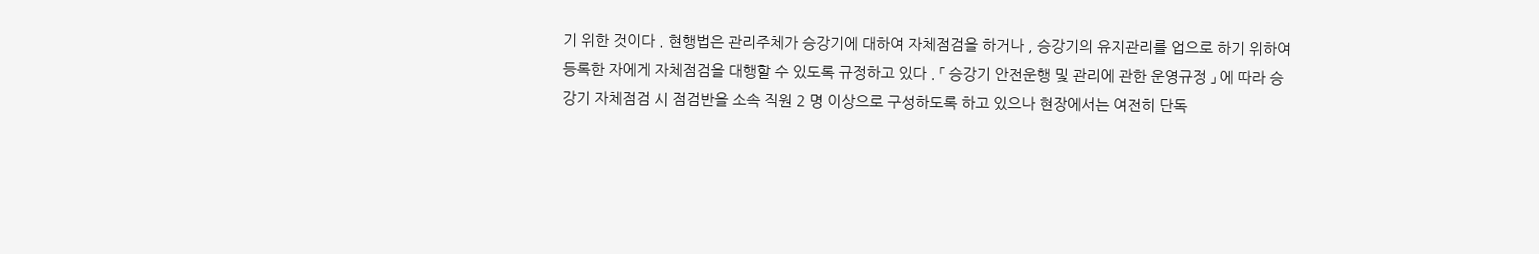기 위한 것이다 . 현행법은 관리주체가 승강기에 대하여 자체점검을 하거나 , 승강기의 유지관리를 업으로 하기 위하여 등록한 자에게 자체점검을 대행할 수 있도록 규정하고 있다 . 「 승강기 안전운행 및 관리에 관한 운영규정 」 에 따라 승강기 자체점검 시 점검반을 소속 직원 2 명 이상으로 구성하도록 하고 있으나 현장에서는 여전히 단독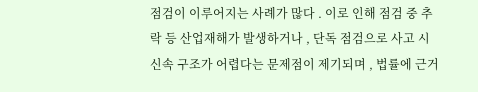점검이 이루어지는 사례가 많다 . 이로 인해 점검 중 추락 등 산업재해가 발생하거나 , 단독 점검으로 사고 시 신속 구조가 어렵다는 문제점이 제기되며 , 법률에 근거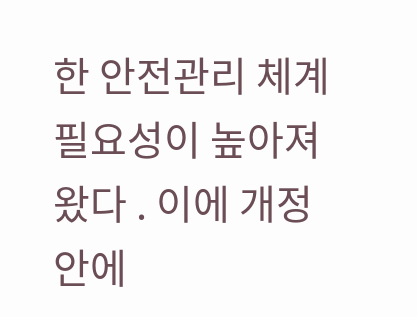한 안전관리 체계 필요성이 높아져 왔다 . 이에 개정안에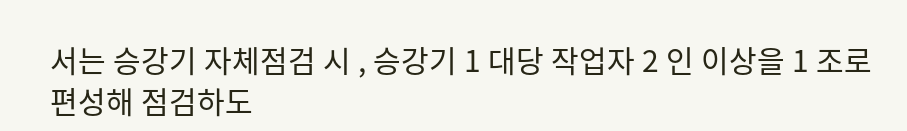서는 승강기 자체점검 시 , 승강기 1 대당 작업자 2 인 이상을 1 조로 편성해 점검하도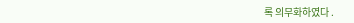록 의무화하였다 .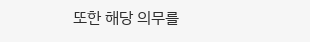또한 해당 의무를